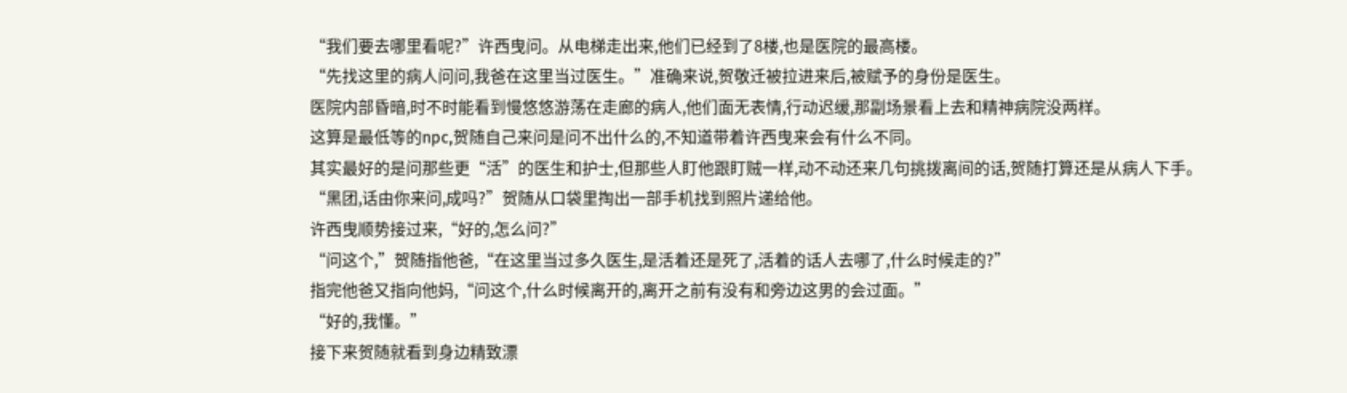“我们要去哪里看呢?”许西曳问。从电梯走出来,他们已经到了8楼,也是医院的最高楼。
“先找这里的病人问问,我爸在这里当过医生。”准确来说,贺敬迁被拉进来后,被赋予的身份是医生。
医院内部昏暗,时不时能看到慢悠悠游荡在走廊的病人,他们面无表情,行动迟缓,那副场景看上去和精神病院没两样。
这算是最低等的npc,贺随自己来问是问不出什么的,不知道带着许西曳来会有什么不同。
其实最好的是问那些更“活”的医生和护士,但那些人盯他跟盯贼一样,动不动还来几句挑拨离间的话,贺随打算还是从病人下手。
“黑团,话由你来问,成吗?”贺随从口袋里掏出一部手机找到照片递给他。
许西曳顺势接过来,“好的,怎么问?”
“问这个,”贺随指他爸,“在这里当过多久医生,是活着还是死了,活着的话人去哪了,什么时候走的?”
指完他爸又指向他妈,“问这个,什么时候离开的,离开之前有没有和旁边这男的会过面。”
“好的,我懂。”
接下来贺随就看到身边精致漂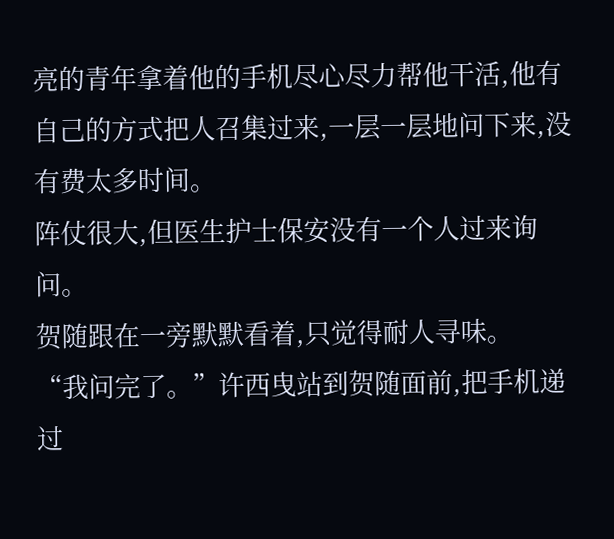亮的青年拿着他的手机尽心尽力帮他干活,他有自己的方式把人召集过来,一层一层地问下来,没有费太多时间。
阵仗很大,但医生护士保安没有一个人过来询问。
贺随跟在一旁默默看着,只觉得耐人寻味。
“我问完了。”许西曳站到贺随面前,把手机递过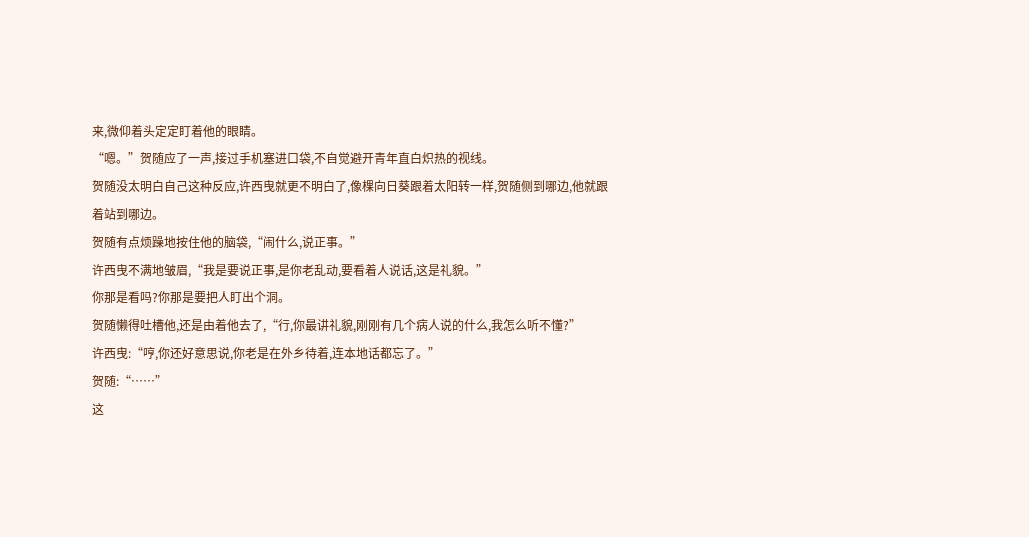来,微仰着头定定盯着他的眼睛。
“嗯。”贺随应了一声,接过手机塞进口袋,不自觉避开青年直白炽热的视线。
贺随没太明白自己这种反应,许西曳就更不明白了,像棵向日葵跟着太阳转一样,贺随侧到哪边,他就跟着站到哪边。
贺随有点烦躁地按住他的脑袋,“闹什么,说正事。”
许西曳不满地皱眉,“我是要说正事,是你老乱动,要看着人说话,这是礼貌。”
你那是看吗?你那是要把人盯出个洞。
贺随懒得吐槽他,还是由着他去了,“行,你最讲礼貌,刚刚有几个病人说的什么,我怎么听不懂?”
许西曳:“哼,你还好意思说,你老是在外乡待着,连本地话都忘了。”
贺随:“……”
这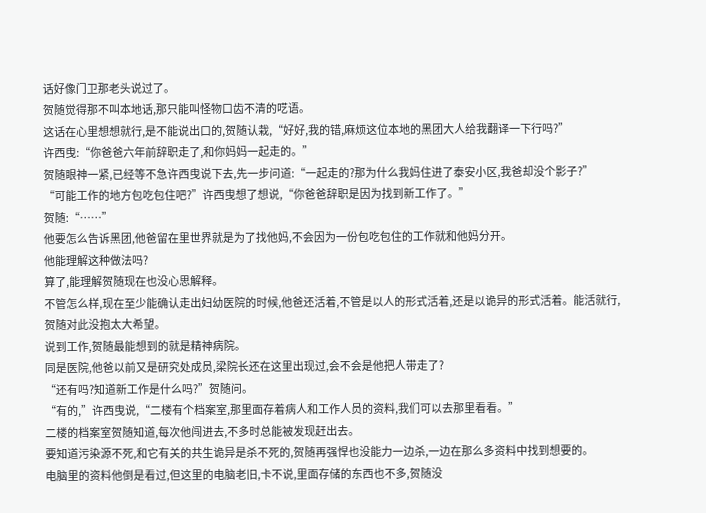话好像门卫那老头说过了。
贺随觉得那不叫本地话,那只能叫怪物口齿不清的呓语。
这话在心里想想就行,是不能说出口的,贺随认栽,“好好,我的错,麻烦这位本地的黑团大人给我翻译一下行吗?”
许西曳:“你爸爸六年前辞职走了,和你妈妈一起走的。”
贺随眼神一紧,已经等不急许西曳说下去,先一步问道:“一起走的?那为什么我妈住进了泰安小区,我爸却没个影子?”
“可能工作的地方包吃包住吧?”许西曳想了想说,“你爸爸辞职是因为找到新工作了。”
贺随:“……”
他要怎么告诉黑团,他爸留在里世界就是为了找他妈,不会因为一份包吃包住的工作就和他妈分开。
他能理解这种做法吗?
算了,能理解贺随现在也没心思解释。
不管怎么样,现在至少能确认走出妇幼医院的时候,他爸还活着,不管是以人的形式活着,还是以诡异的形式活着。能活就行,贺随对此没抱太大希望。
说到工作,贺随最能想到的就是精神病院。
同是医院,他爸以前又是研究处成员,梁院长还在这里出现过,会不会是他把人带走了?
“还有吗?知道新工作是什么吗?”贺随问。
“有的,”许西曳说,“二楼有个档案室,那里面存着病人和工作人员的资料,我们可以去那里看看。”
二楼的档案室贺随知道,每次他闯进去,不多时总能被发现赶出去。
要知道污染源不死,和它有关的共生诡异是杀不死的,贺随再强悍也没能力一边杀,一边在那么多资料中找到想要的。
电脑里的资料他倒是看过,但这里的电脑老旧,卡不说,里面存储的东西也不多,贺随没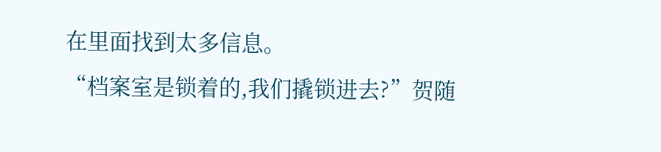在里面找到太多信息。
“档案室是锁着的,我们撬锁进去?”贺随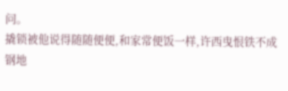问。
撬锁被他说得随随便便,和家常便饭一样,许西曳恨铁不成钢地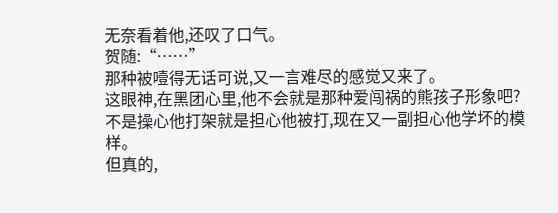无奈看着他,还叹了口气。
贺随:“……”
那种被噎得无话可说,又一言难尽的感觉又来了。
这眼神,在黑团心里,他不会就是那种爱闯祸的熊孩子形象吧?不是操心他打架就是担心他被打,现在又一副担心他学坏的模样。
但真的,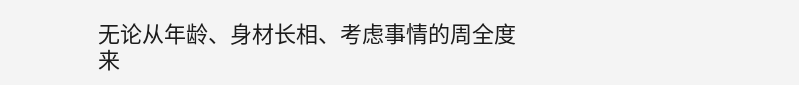无论从年龄、身材长相、考虑事情的周全度来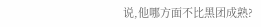说,他哪方面不比黑团成熟?